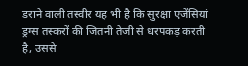डराने वाली तस्वीर यह भी है कि सुरक्षा एजेंसियां ड्रग्स तस्करों की जितनी तेजी से धरपकड़ करती है, उससे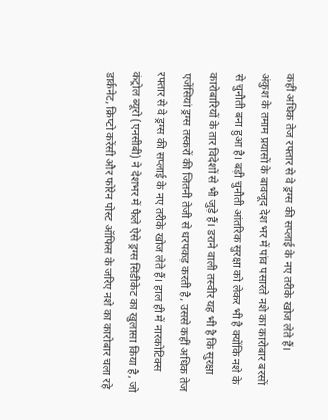कहीं अधिक तेज रफ्तार से वे ड्रग्स की सप्लाई के नए तरीके खोज लेते हैं।
अंकुश के तमाम प्रयासों के बावजूद देश भर में पांव पसारते नशे का कारोबार बरसों से चुनौती बना हुआ है। बड़ी चुनौती आंतरिक सुरक्षा को लेकर भी है क्योंकि नशे के कारोबारियों के तार विदेशों से भी जुड़े हैं। डराने वाली तस्वीर यह भी है कि सुरक्षा एजेंसियां ड्रग्स तस्करों की जितनी तेजी से धरपकड़ करती है, उससे कहीं अधिक तेज रफ्तार से वे ड्रग्स की सप्लाई के नए तरीके खोज लेते हैं। हाल ही में नारकोटिक्स कंट्रोल ब्यूरो (एनसीबी) ने देशभर में फैले ऐसे ड्रग्स सिंडीकेट का खुलासा किया है, जो डार्कनेट, क्रिप्टो करेंसी और फोरेन पोस्ट ऑफिस के जरिए नशे का कारोबार चला रहे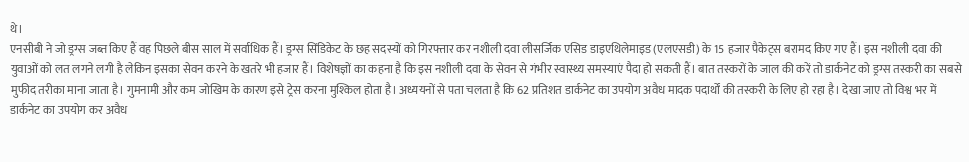थे।
एनसीबी ने जो ड्रग्स जब्त किए हैं वह पिछले बीस साल में सर्वाधिक हैं। ड्रग्स सिंडिकेट के छह सदस्यों को गिरफ्तार कर नशीली दवा लीसर्जिक एसिड डाइएथिलेमाइड (एलएसडी) के 15 हजार पैकेट्स बरामद किए गए हैं। इस नशीली दवा की युवाओं को लत लगने लगी है लेकिन इसका सेवन करने के खतरे भी हजार हैं। विशेषज्ञों का कहना है कि इस नशीली दवा के सेवन से गंभीर स्वास्थ्य समस्याएं पैदा हो सकती हैं। बात तस्करों के जाल की करें तो डार्कनेट को ड्रग्स तस्करी का सबसे मुफीद तरीका माना जाता है। गुमनामी और कम जोखिम के कारण इसे ट्रेस करना मुश्किल होता है। अध्ययनों से पता चलता है कि 62 प्रतिशत डार्कनेट का उपयोग अवैध मादक पदार्थों की तस्करी के लिए हो रहा है। देखा जाए तो विश्व भर में डार्कनेट का उपयोग कर अवैध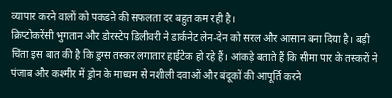व्यापार करने वालों को पकडऩे की सफलता दर बहुत कम रही है।
क्रिप्टोकरेंसी भुगतान और डोरस्टेप डिलीवरी ने डार्कनेट लेन-देन को सरल और आसान बना दिया है। बड़ी चिंता इस बात की है कि ड्रग्स तस्कर लगातार हाईटेक हो रहे हैं। आंकड़े बताते हैं कि सीमा पार के तस्करों ने पंजाब और कश्मीर में ड्रोन के माध्यम से नशीली दवाओं और बंदूकों की आपूर्ति करने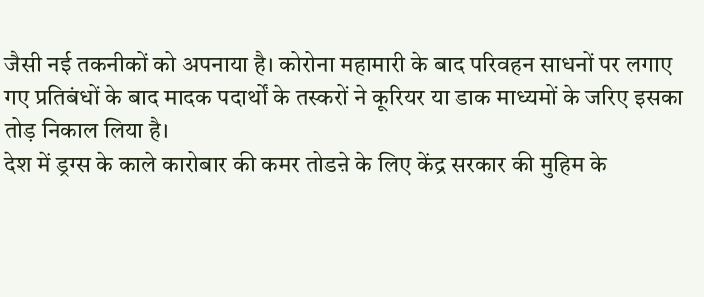जैसी नई तकनीकों को अपनाया है। कोरोना महामारी के बाद परिवहन साधनों पर लगाए गए प्रतिबंधों के बाद मादक पदार्थों के तस्करों ने कूरियर या डाक माध्यमों के जरिए इसका तोड़ निकाल लिया है।
देश में ड्रग्स के काले कारोबार की कमर तोडऩे के लिए केंद्र सरकार की मुहिम के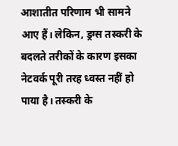आशातीत परिणाम भी सामने आए हैं। लेकिन, ड्रग्स तस्करी के बदलते तरीकों के कारण इसका नेटवर्क पूरी तरह ध्वस्त नहीं हो पाया है। तस्करी के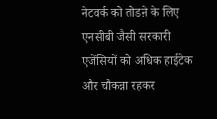नेटवर्क को तोडऩे के लिए एनसीबी जैसी सरकारी एजेंसियों को अधिक हाईटेक और चौकन्ना रहकर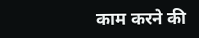काम करने की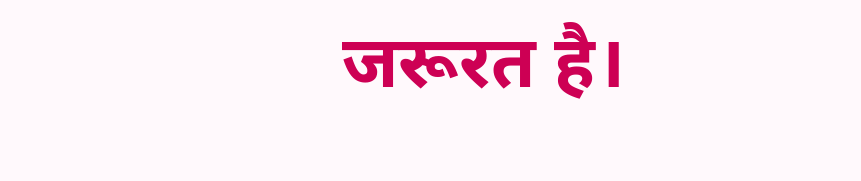जरूरत है।